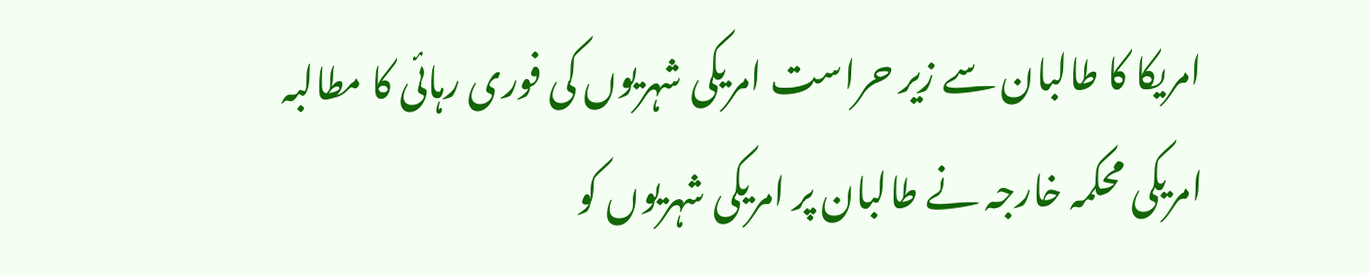امریکا کا طالبان سے زیر حراست امریکی شہریوں کی فوری رہائی کا مطالبہ
امریکی محکمہ خارجہ نے طالبان پر امریکی شہریوں کو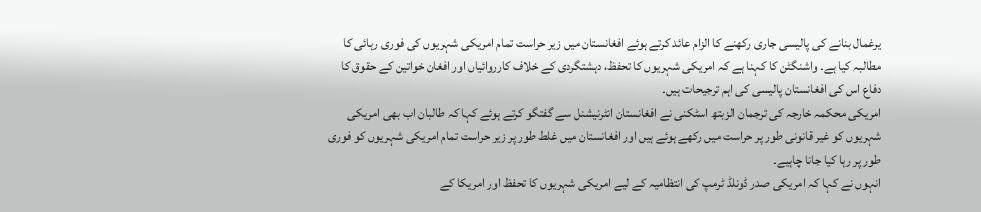یرغمال بنانے کی پالیسی جاری رکھنے کا الزام عائد کرتے ہوئے افغانستان میں زیر حراست تمام امریکی شہریوں کی فوری رہائی کا مطالبہ کیا ہے۔ واشنگٹن کا کہنا ہے کہ امریکی شہریوں کا تحفظ، دہشتگردی کے خلاف کارروائیاں اور افغان خواتین کے حقوق کا دفاع اس کی افغانستان پالیسی کی اہم ترجیحات ہیں۔
امریکی محکمہ خارجہ کی ترجمان الزبتھ اسٹکنی نے افغانستان انٹرنیشنل سے گفتگو کرتے ہوئے کہا کہ طالبان اب بھی امریکی شہریوں کو غیر قانونی طور پر حراست میں رکھے ہوئے ہیں اور افغانستان میں غلط طور پر زیر حراست تمام امریکی شہریوں کو فوری طور پر رہا کیا جانا چاہیے۔
انہوں نے کہا کہ امریکی صدر ڈونلڈ ٹرمپ کی انتظامیہ کے لیے امریکی شہریوں کا تحفظ اور امریکا کے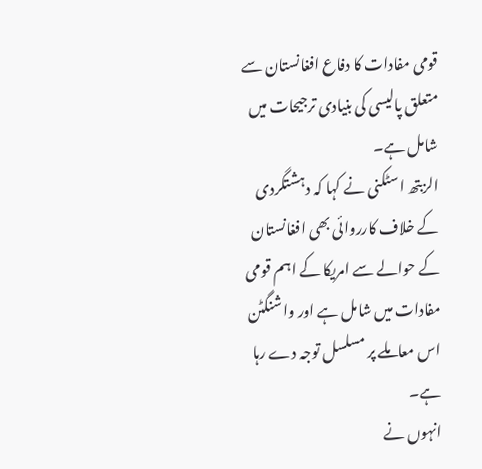قومی مفادات کا دفاع افغانستان سے متعلق پالیسی کی بنیادی ترجیحات میں شامل ہے۔
الزبتھ اسٹکنی نے کہا کہ دہشتگردی کے خلاف کارروائی بھی افغانستان کے حوالے سے امریکا کے اہم قومی مفادات میں شامل ہے اور واشنگٹن اس معاملے پر مسلسل توجہ دے رہا ہے۔
انہوں نے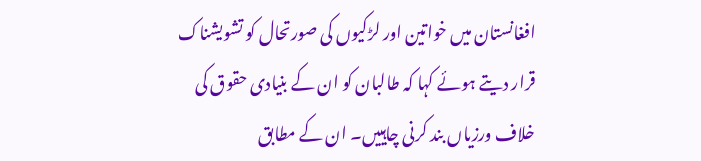افغانستان میں خواتین اور لڑکیوں کی صورتحال کو تشویشناک قرار دیتے ہوئے کہا کہ طالبان کو ان کے بنیادی حقوق کی خلاف ورزیاں بند کرنی چاہییں۔ ان کے مطابق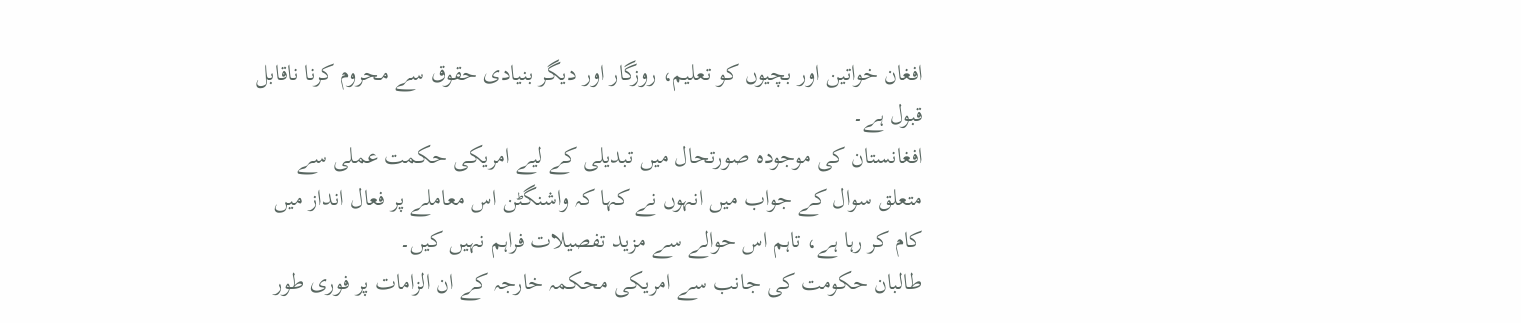افغان خواتین اور بچیوں کو تعلیم، روزگار اور دیگر بنیادی حقوق سے محروم کرنا ناقابل قبول ہے۔
افغانستان کی موجودہ صورتحال میں تبدیلی کے لیے امریکی حکمت عملی سے متعلق سوال کے جواب میں انہوں نے کہا کہ واشنگٹن اس معاملے پر فعال انداز میں کام کر رہا ہے، تاہم اس حوالے سے مزید تفصیلات فراہم نہیں کیں۔
طالبان حکومت کی جانب سے امریکی محکمہ خارجہ کے ان الزامات پر فوری طور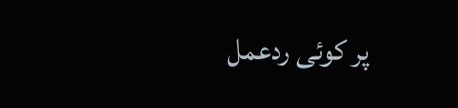پر کوئی ردعمل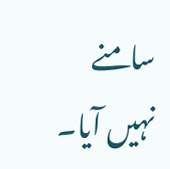سامنے نہیں آیا۔